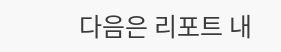다음은 리포트 내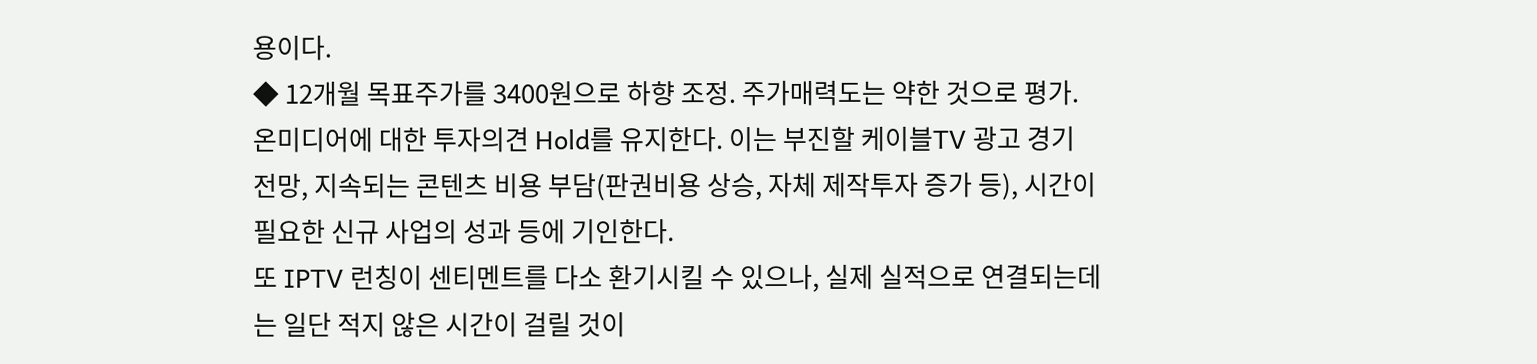용이다.
◆ 12개월 목표주가를 3400원으로 하향 조정. 주가매력도는 약한 것으로 평가.
온미디어에 대한 투자의견 Hold를 유지한다. 이는 부진할 케이블TV 광고 경기 전망, 지속되는 콘텐츠 비용 부담(판권비용 상승, 자체 제작투자 증가 등), 시간이 필요한 신규 사업의 성과 등에 기인한다.
또 IPTV 런칭이 센티멘트를 다소 환기시킬 수 있으나, 실제 실적으로 연결되는데는 일단 적지 않은 시간이 걸릴 것이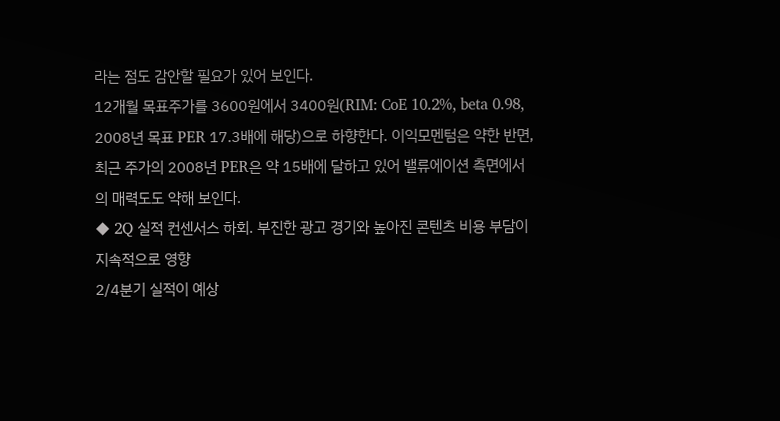라는 점도 감안할 필요가 있어 보인다.
12개월 목표주가를 3600원에서 3400원(RIM: CoE 10.2%, beta 0.98, 2008년 목표 PER 17.3배에 해당)으로 하향한다. 이익모멘텀은 약한 반면, 최근 주가의 2008년 PER은 약 15배에 달하고 있어 밸류에이션 측면에서의 매력도도 약해 보인다.
◆ 2Q 실적 컨센서스 하회. 부진한 광고 경기와 높아진 콘텐츠 비용 부담이 지속적으로 영향
2/4분기 실적이 예상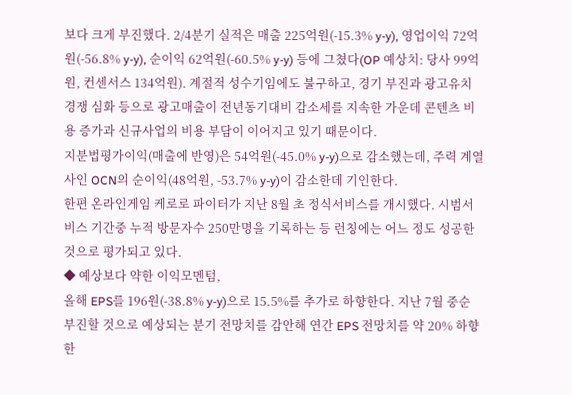보다 크게 부진했다. 2/4분기 실적은 매출 225억원(-15.3% y-y), 영업이익 72억원(-56.8% y-y), 순이익 62억원(-60.5% y-y) 등에 그쳤다(OP 예상치: 당사 99억원, 컨센서스 134억원). 계절적 성수기임에도 불구하고, 경기 부진과 광고유치 경쟁 심화 등으로 광고매출이 전년동기대비 감소세를 지속한 가운데 콘텐츠 비용 증가과 신규사업의 비용 부담이 이어지고 있기 때문이다.
지분법평가이익(매출에 반영)은 54억원(-45.0% y-y)으로 감소했는데, 주력 계열사인 OCN의 순이익(48억원, -53.7% y-y)이 감소한데 기인한다.
한편 온라인게임 케로로 파이터가 지난 8월 초 정식서비스를 개시했다. 시범서비스 기간중 누적 방문자수 250만명을 기록하는 등 런칭에는 어느 정도 성공한 것으로 평가되고 있다.
◆ 예상보다 약한 이익모멘텀,
올해 EPS를 196원(-38.8% y-y)으로 15.5%를 추가로 하향한다. 지난 7월 중순 부진할 것으로 예상되는 분기 전망치를 감안해 연간 EPS 전망치를 약 20% 하향한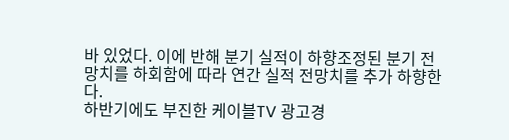바 있었다. 이에 반해 분기 실적이 하향조정된 분기 전망치를 하회함에 따라 연간 실적 전망치를 추가 하향한다.
하반기에도 부진한 케이블TV 광고경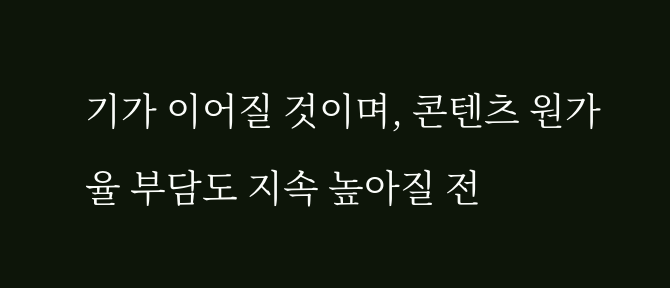기가 이어질 것이며, 콘텐츠 원가율 부담도 지속 높아질 전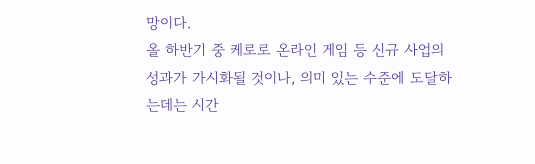망이다.
올 하반기 중 케로로 온라인 게임 등 신규 사업의 성과가 가시화될 것이나, 의미 있는 수준에 도달하는데는 시간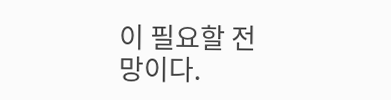이 필요할 전망이다.